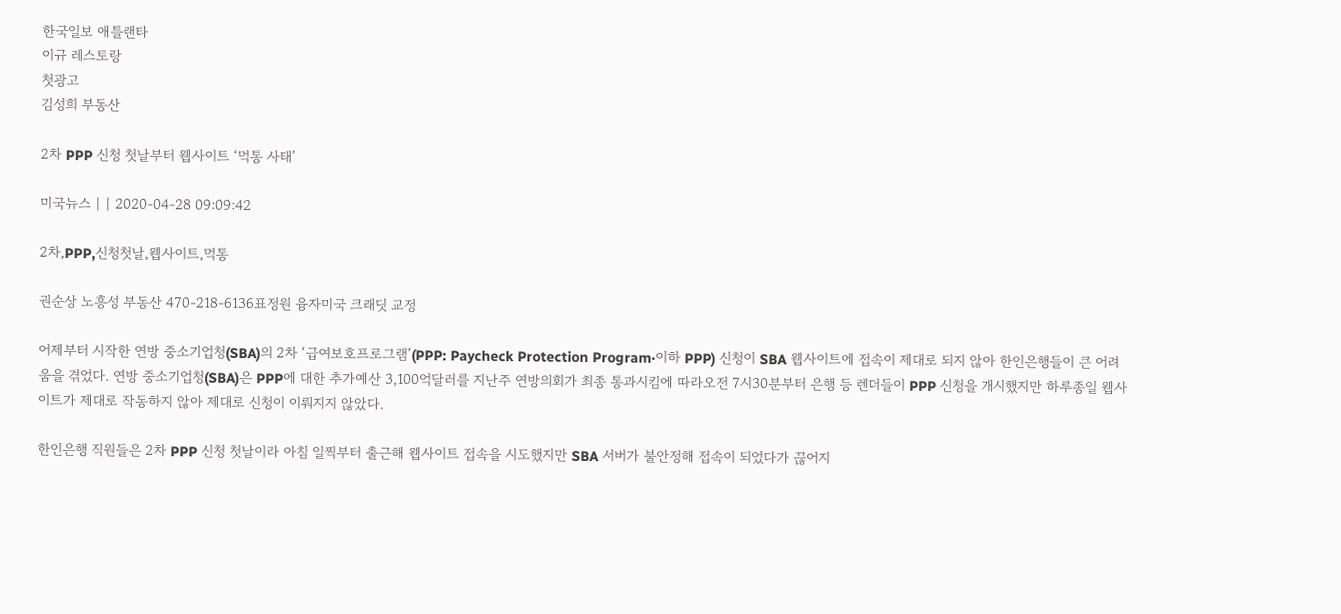한국일보 애틀랜타
이규 레스토랑
첫광고
김성희 부동산

2차 PPP 신청 첫날부터 웹사이트 ‘먹통 사태’

미국뉴스 | | 2020-04-28 09:09:42

2차,PPP,신청첫날,웹사이트,먹통

권순상 노흥성 부동산 470-218-6136표정원 융자미국 크래딧 교정

어제부터 시작한 연방 중소기업청(SBA)의 2차 ‘급여보호프로그램’(PPP: Paycheck Protection Program·이하 PPP) 신청이 SBA 웹사이트에 접속이 제대로 되지 않아 한인은행들이 큰 어려움을 겪었다. 연방 중소기업청(SBA)은 PPP에 대한 추가예산 3,100억달러를 지난주 연방의회가 최종 통과시킴에 따라오전 7시30분부터 은행 등 렌더들이 PPP 신청을 개시했지만 하루종일 웹사이트가 제대로 작동하지 않아 제대로 신청이 이뤄지지 않았다.

한인은행 직원들은 2차 PPP 신청 첫날이라 아침 일찍부터 출근해 웹사이트 접속을 시도했지만 SBA 서버가 불안정해 접속이 되었다가 끊어지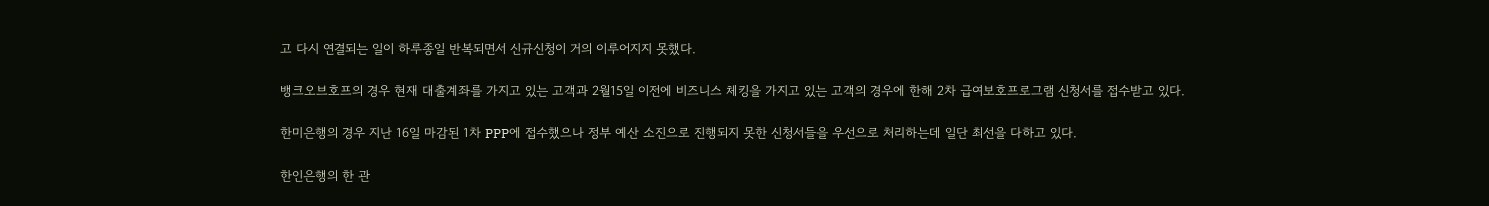고 다시 연결되는 일이 하루종일 반복되면서 신규신청이 거의 이루어지지 못했다.

뱅크오브호프의 경우 현재 대출계좌를 가지고 있는 고객과 2월15일 이전에 비즈니스 체킹을 가지고 있는 고객의 경우에 한해 2차 급여보호프로그램 신청서를 접수받고 있다.

한미은행의 경우 지난 16일 마감된 1차 PPP에 접수했으나 정부 예산 소진으로 진행되지 못한 신청서들을 우선으로 처리하는데 일단 최선을 다하고 있다.

한인은행의 한 관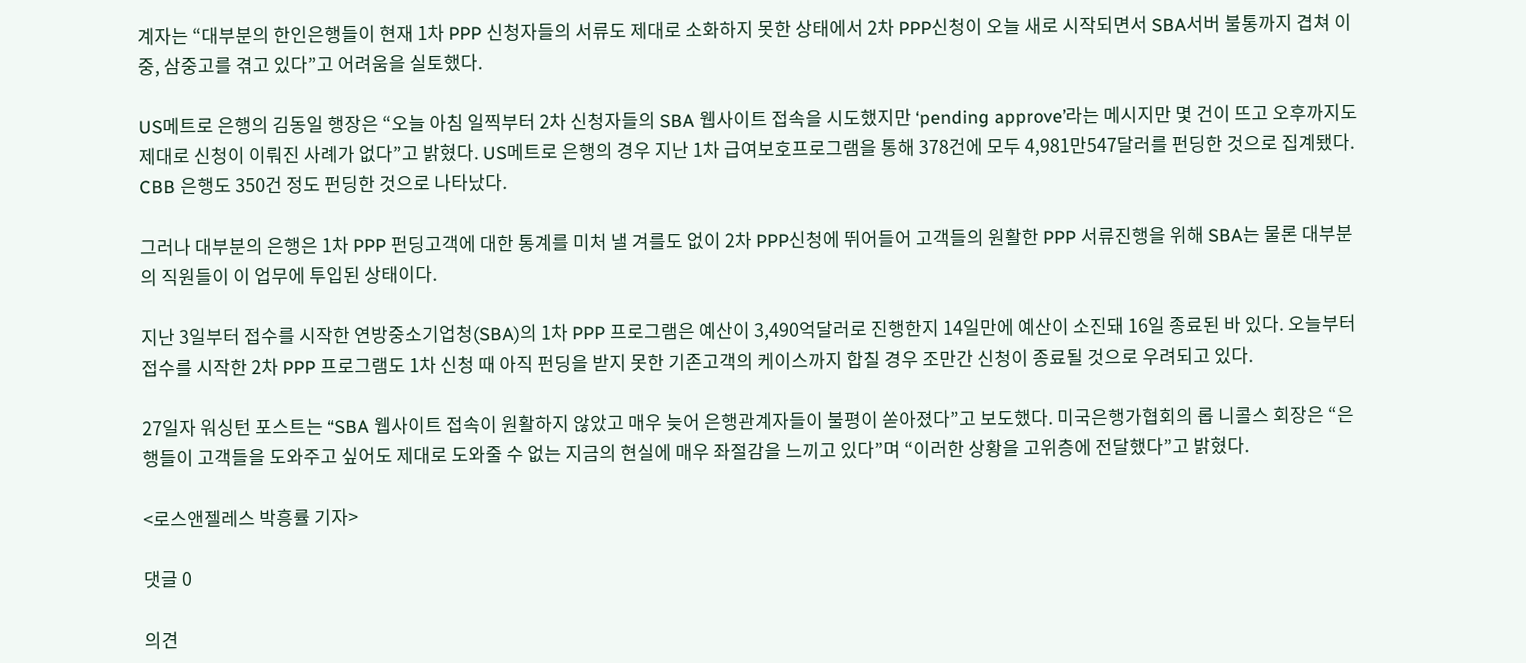계자는 “대부분의 한인은행들이 현재 1차 PPP 신청자들의 서류도 제대로 소화하지 못한 상태에서 2차 PPP신청이 오늘 새로 시작되면서 SBA서버 불통까지 겹쳐 이중, 삼중고를 겪고 있다”고 어려움을 실토했다.

US메트로 은행의 김동일 행장은 “오늘 아침 일찍부터 2차 신청자들의 SBA 웹사이트 접속을 시도했지만 ‘pending approve’라는 메시지만 몇 건이 뜨고 오후까지도 제대로 신청이 이뤄진 사례가 없다”고 밝혔다. US메트로 은행의 경우 지난 1차 급여보호프로그램을 통해 378건에 모두 4,981만547달러를 펀딩한 것으로 집계됐다. CBB 은행도 350건 정도 펀딩한 것으로 나타났다.

그러나 대부분의 은행은 1차 PPP 펀딩고객에 대한 통계를 미처 낼 겨를도 없이 2차 PPP신청에 뛰어들어 고객들의 원활한 PPP 서류진행을 위해 SBA는 물론 대부분의 직원들이 이 업무에 투입된 상태이다.

지난 3일부터 접수를 시작한 연방중소기업청(SBA)의 1차 PPP 프로그램은 예산이 3,490억달러로 진행한지 14일만에 예산이 소진돼 16일 종료된 바 있다. 오늘부터 접수를 시작한 2차 PPP 프로그램도 1차 신청 때 아직 펀딩을 받지 못한 기존고객의 케이스까지 합칠 경우 조만간 신청이 종료될 것으로 우려되고 있다.

27일자 워싱턴 포스트는 “SBA 웹사이트 접속이 원활하지 않았고 매우 늦어 은행관계자들이 불평이 쏟아졌다”고 보도했다. 미국은행가협회의 롭 니콜스 회장은 “은행들이 고객들을 도와주고 싶어도 제대로 도와줄 수 없는 지금의 현실에 매우 좌절감을 느끼고 있다”며 “이러한 상황을 고위층에 전달했다”고 밝혔다.

<로스앤젤레스 박흥률 기자>

댓글 0

의견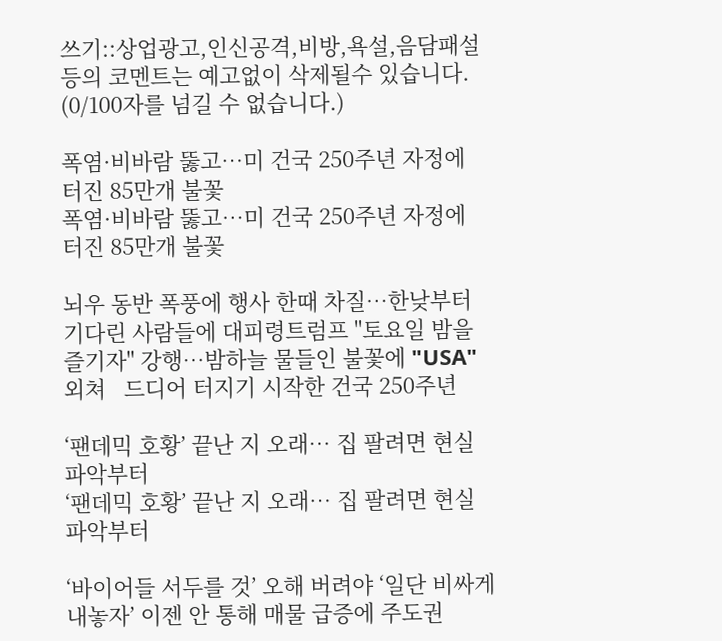쓰기::상업광고,인신공격,비방,욕설,음담패설등의 코멘트는 예고없이 삭제될수 있습니다. (0/100자를 넘길 수 없습니다.)

폭염·비바람 뚫고…미 건국 250주년 자정에 터진 85만개 불꽃
폭염·비바람 뚫고…미 건국 250주년 자정에 터진 85만개 불꽃

뇌우 동반 폭풍에 행사 한때 차질…한낮부터 기다린 사람들에 대피령트럼프 "토요일 밤을 즐기자" 강행…밤하늘 물들인 불꽃에 "USA" 외쳐   드디어 터지기 시작한 건국 250주년

‘팬데믹 호황’ 끝난 지 오래… 집 팔려면 현실 파악부터
‘팬데믹 호황’ 끝난 지 오래… 집 팔려면 현실 파악부터

‘바이어들 서두를 것’ 오해 버려야 ‘일단 비싸게 내놓자’ 이젠 안 통해 매물 급증에 주도권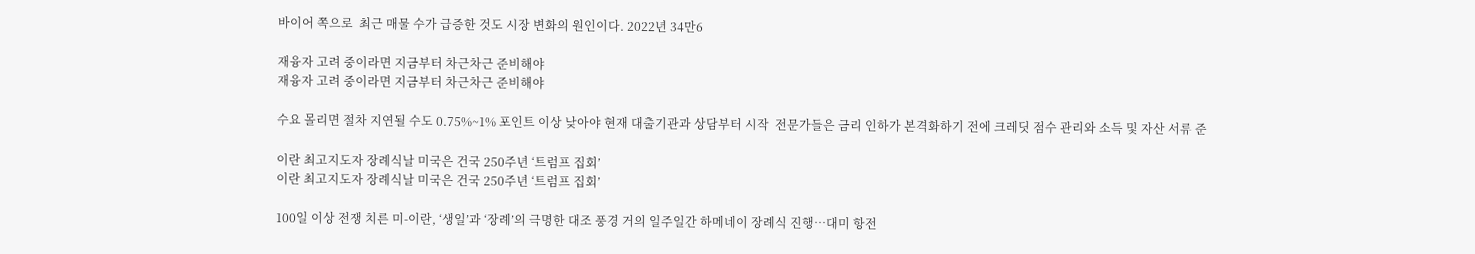바이어 쪽으로  최근 매물 수가 급증한 것도 시장 변화의 원인이다. 2022년 34만6

재융자 고려 중이라면 지금부터 차근차근 준비해야
재융자 고려 중이라면 지금부터 차근차근 준비해야

수요 몰리면 절차 지연될 수도 0.75%~1% 포인트 이상 낮아야 현재 대출기관과 상담부터 시작  전문가들은 금리 인하가 본격화하기 전에 크레딧 점수 관리와 소득 및 자산 서류 준

이란 최고지도자 장례식날 미국은 건국 250주년 ‘트럼프 집회’
이란 최고지도자 장례식날 미국은 건국 250주년 ‘트럼프 집회’

100일 이상 전쟁 치른 미-이란, ‘생일’과 ‘장례’의 극명한 대조 풍경 거의 일주일간 하메네이 장례식 진행…대미 항전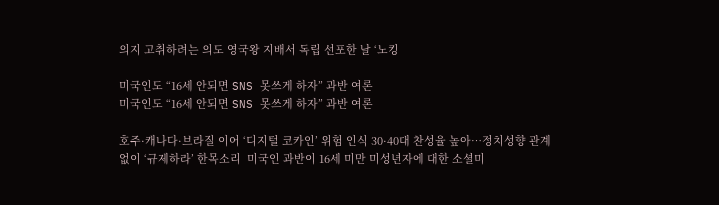의지 고취하려는 의도 영국왕 지배서 독립 선포한 날 ‘노킹

미국인도 “16세 안되면 SNS 못쓰게 하자” 과반 여론
미국인도 “16세 안되면 SNS 못쓰게 하자” 과반 여론

호주·캐나다·브라질 이어 ‘디지털 코카인’ 위험 인식 30·40대 찬성율 높아…정치성향 관계없이 ‘규제하라’ 한목소리  미국인 과반이 16세 미만 미성년자에 대한 소셜미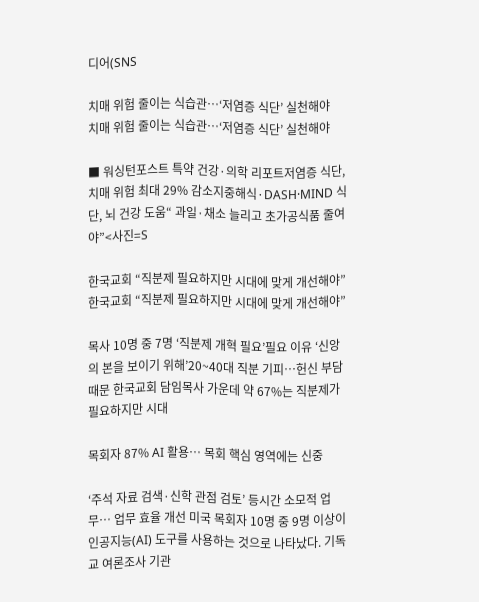디어(SNS

치매 위험 줄이는 식습관…‘저염증 식단’ 실천해야
치매 위험 줄이는 식습관…‘저염증 식단’ 실천해야

■ 워싱턴포스트 특약 건강·의학 리포트저염증 식단, 치매 위험 최대 29% 감소지중해식·DASH·MIND 식단, 뇌 건강 도움“ 과일·채소 늘리고 초가공식품 줄여야”<사진=S

한국교회 “직분제 필요하지만 시대에 맞게 개선해야”
한국교회 “직분제 필요하지만 시대에 맞게 개선해야”

목사 10명 중 7명 ‘직분제 개혁 필요’필요 이유 ‘신앙의 본을 보이기 위해’20~40대 직분 기피…헌신 부담 때문 한국교회 담임목사 가운데 약 67%는 직분제가 필요하지만 시대

목회자 87% AI 활용… 목회 핵심 영역에는 신중

‘주석 자료 검색·신학 관점 검토’ 등시간 소모적 업무… 업무 효율 개선 미국 목회자 10명 중 9명 이상이 인공지능(AI) 도구를 사용하는 것으로 나타났다. 기독교 여론조사 기관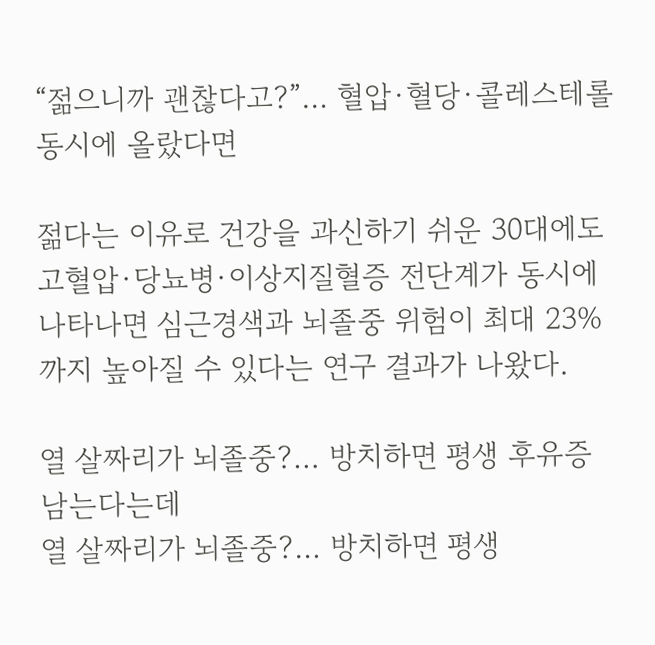“젊으니까 괜찮다고?”… 혈압·혈당·콜레스테롤 동시에 올랐다면

젊다는 이유로 건강을 과신하기 쉬운 30대에도 고혈압·당뇨병·이상지질혈증 전단계가 동시에 나타나면 심근경색과 뇌졸중 위험이 최대 23%까지 높아질 수 있다는 연구 결과가 나왔다.

열 살짜리가 뇌졸중?… 방치하면 평생 후유증 남는다는데
열 살짜리가 뇌졸중?… 방치하면 평생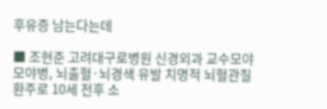후유증 남는다는데

■ 조현준 고려대구로병원 신경외과 교수모야모야병, 뇌출혈·뇌경색 유발 치명적 뇌혈관질환주로 10세 전후 소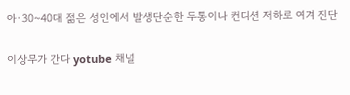아·30~40대 젊은 성인에서 발생단순한 두통이나 컨디션 저하로 여겨 진단

이상무가 간다 yotube 채널